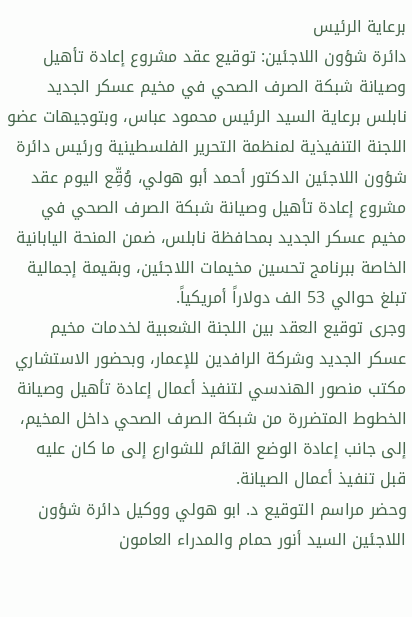برعاية الرئيس
دائرة شؤون اللاجئين: توقيع عقد مشروع إعادة تأهيل وصيانة شبكة الصرف الصحي في مخيم عسكر الجديد
نابلس برعاية السيد الرئيس محمود عباس، وبتوجيهات عضو اللجنة التنفيذية لمنظمة التحرير الفلسطينية ورئيس دائرة شؤون اللاجئين الدكتور أحمد أبو هولي، وُقِّع اليوم عقد مشروع إعادة تأهيل وصيانة شبكة الصرف الصحي في مخيم عسكر الجديد بمحافظة نابلس، ضمن المنحة اليابانية الخاصة ببرنامج تحسين مخيمات اللاجئين، وبقيمة إجمالية تبلغ حوالي 53 الف دولاراً أمريكياً.
وجرى توقيع العقد بين اللجنة الشعبية لخدمات مخيم عسكر الجديد وشركة الرافدين للإعمار، وبحضور الاستشاري مكتب منصور الهندسي لتنفيذ أعمال إعادة تأهيل وصيانة الخطوط المتضررة من شبكة الصرف الصحي داخل المخيم، إلى جانب إعادة الوضع القائم للشوارع إلى ما كان عليه قبل تنفيذ أعمال الصيانة.
وحضر مراسم التوقيع د. ابو هولي ووكيل دائرة شؤون اللاجئين السيد أنور حمام والمدراء العامون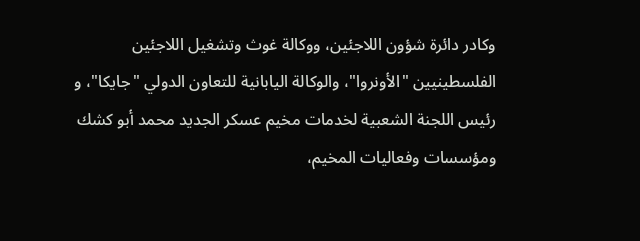وكادر دائرة شؤون اللاجئين، ووكالة غوث وتشغيل اللاجئين الفلسطينيين "الأونروا"، والوكالة اليابانية للتعاون الدولي "جايكا"، و رئيس اللجنة الشعبية لخدمات مخيم عسكر الجديد محمد أبو كشك ومؤسسات وفعاليات المخيم،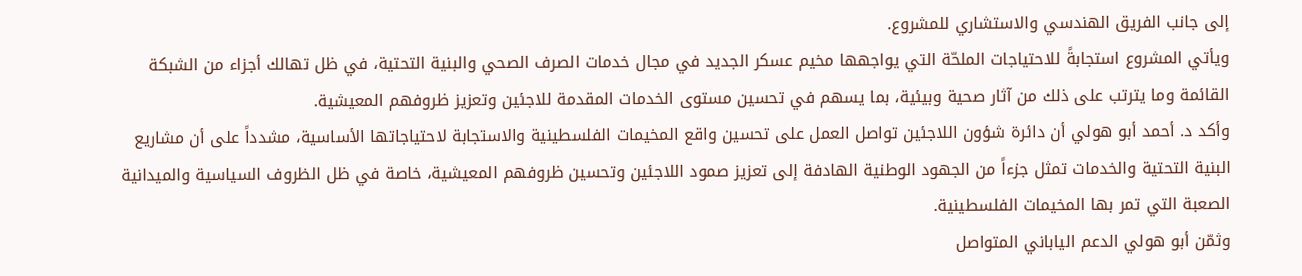إلى جانب الفريق الهندسي والاستشاري للمشروع.
ويأتي المشروع استجابةً للاحتياجات الملحّة التي يواجهها مخيم عسكر الجديد في مجال خدمات الصرف الصحي والبنية التحتية، في ظل تهالك أجزاء من الشبكة القائمة وما يترتب على ذلك من آثار صحية وبيئية، بما يسهم في تحسين مستوى الخدمات المقدمة للاجئين وتعزيز ظروفهم المعيشية.
وأكد د. أحمد أبو هولي أن دائرة شؤون اللاجئين تواصل العمل على تحسين واقع المخيمات الفلسطينية والاستجابة لاحتياجاتها الأساسية، مشدداً على أن مشاريع البنية التحتية والخدمات تمثل جزءاً من الجهود الوطنية الهادفة إلى تعزيز صمود اللاجئين وتحسين ظروفهم المعيشية، خاصة في ظل الظروف السياسية والميدانية الصعبة التي تمر بها المخيمات الفلسطينية.
وثمّن أبو هولي الدعم الياباني المتواصل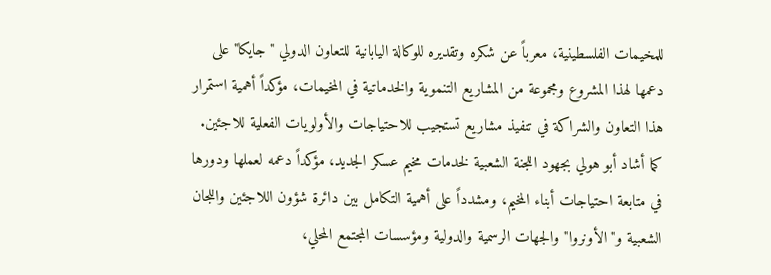للمخيمات الفلسطينية، معرباً عن شكره وتقديره للوكالة اليابانية للتعاون الدولي "جايكا" على دعمها لهذا المشروع ومجموعة من المشاريع التنموية والخدماتية في المخيمات، مؤكداً أهمية استمرار هذا التعاون والشراكة في تنفيذ مشاريع تستجيب للاحتياجات والأولويات الفعلية للاجئين.
كما أشاد أبو هولي بجهود اللجنة الشعبية لخدمات مخيم عسكر الجديد، مؤكداً دعمه لعملها ودورها في متابعة احتياجات أبناء المخيم، ومشدداً على أهمية التكامل بين دائرة شؤون اللاجئين واللجان الشعبية و"الأونروا" والجهات الرسمية والدولية ومؤسسات المجتمع المحلي،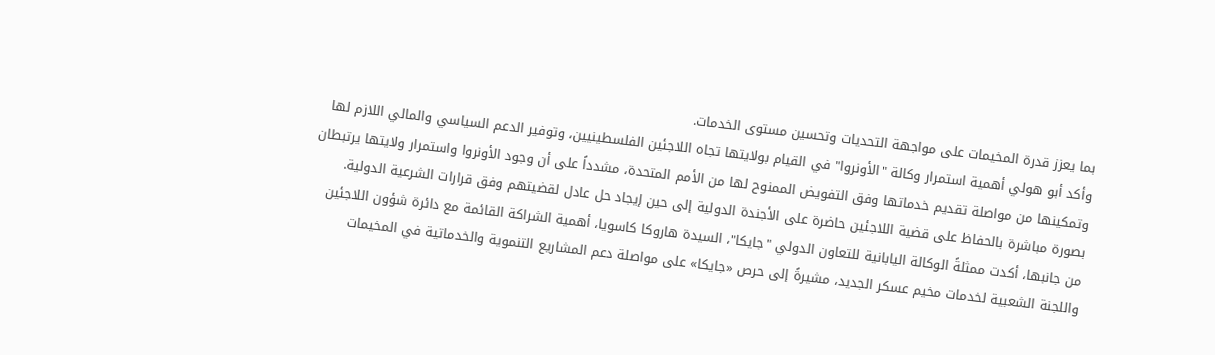بما يعزز قدرة المخيمات على مواجهة التحديات وتحسين مستوى الخدمات.
وأكد أبو هولي أهمية استمرار وكالة "الأونروا" في القيام بولايتها تجاه اللاجئين الفلسطينيين، وتوفير الدعم السياسي والمالي اللازم لها وتمكينها من مواصلة تقديم خدماتها وفق التفويض الممنوح لها من الأمم المتحدة، مشدداً على أن وجود الأونروا واستمرار ولايتها يرتبطان بصورة مباشرة بالحفاظ على قضية اللاجئين حاضرة على الأجندة الدولية إلى حين إيجاد حل عادل لقضيتهم وفق قرارات الشرعية الدولية.
من جانبها، أكدت ممثلةً الوكالة اليابانية للتعاون الدولي "جايكا"، السيدة هاروكا كاسويا، أهمية الشراكة القائمة مع دائرة شؤون اللاجئين واللجنة الشعبية لخدمات مخيم عسكر الجديد، مشيرةً إلى حرص «جايكا» على مواصلة دعم المشاريع التنموية والخدماتية في المخيمات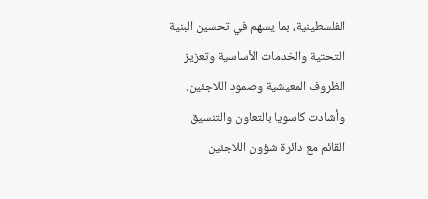الفلسطينية، بما يسهم في تحسين البنية التحتية والخدمات الأساسية وتعزيز الظروف المعيشية وصمود اللاجئين.
وأشادت كاسويا بالتعاون والتنسيق القائم مع دائرة شؤون اللاجئين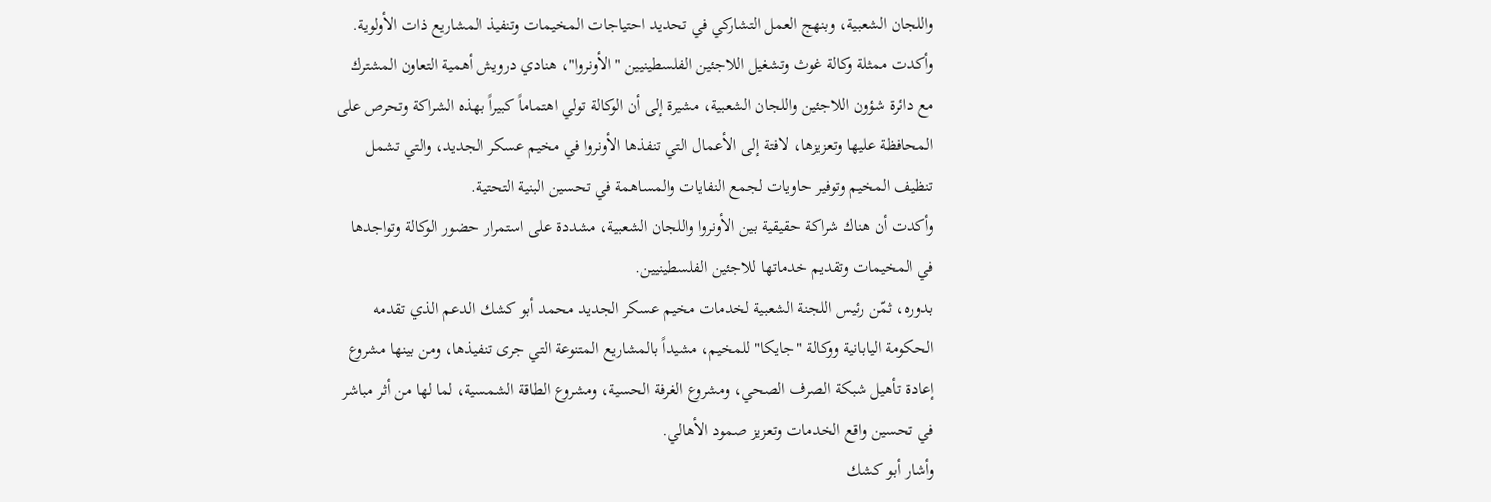واللجان الشعبية، وبنهج العمل التشاركي في تحديد احتياجات المخيمات وتنفيذ المشاريع ذات الأولوية.
وأكدت ممثلة وكالة غوث وتشغيل اللاجئين الفلسطينيين "الأونروا"، هنادي درويش أهمية التعاون المشترك مع دائرة شؤون اللاجئين واللجان الشعبية، مشيرة إلى أن الوكالة تولي اهتماماً كبيراً بهذه الشراكة وتحرص على المحافظة عليها وتعزيزها، لافتة إلى الأعمال التي تنفذها الأونروا في مخيم عسكر الجديد، والتي تشمل تنظيف المخيم وتوفير حاويات لجمع النفايات والمساهمة في تحسين البنية التحتية.
وأكدت أن هناك شراكة حقيقية بين الأونروا واللجان الشعبية، مشددة على استمرار حضور الوكالة وتواجدها في المخيمات وتقديم خدماتها للاجئين الفلسطينيين.
بدوره، ثمّن رئيس اللجنة الشعبية لخدمات مخيم عسكر الجديد محمد أبو كشك الدعم الذي تقدمه الحكومة اليابانية ووكالة "جايكا" للمخيم، مشيداً بالمشاريع المتنوعة التي جرى تنفيذها، ومن بينها مشروع إعادة تأهيل شبكة الصرف الصحي، ومشروع الغرفة الحسية، ومشروع الطاقة الشمسية، لما لها من أثر مباشر في تحسين واقع الخدمات وتعزيز صمود الأهالي.
وأشار أبو كشك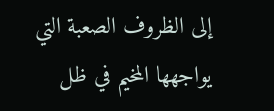إلى الظروف الصعبة التي يواجهها المخيم في ظل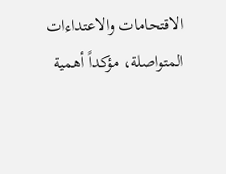الاقتحامات والاعتداءات المتواصلة، مؤكداً أهمية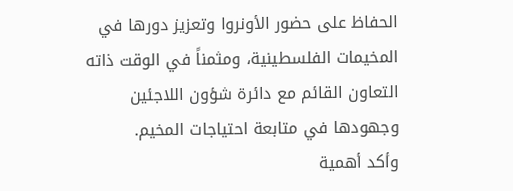الحفاظ على حضور الأونروا وتعزيز دورها في المخيمات الفلسطينية، ومثمناً في الوقت ذاته التعاون القائم مع دائرة شؤون اللاجئين وجهودها في متابعة احتياجات المخيم.
وأكد أهمية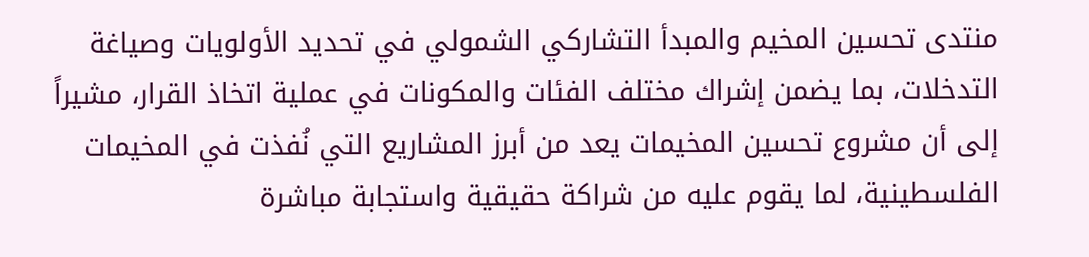منتدى تحسين المخيم والمبدأ التشاركي الشمولي في تحديد الأولويات وصياغة التدخلات، بما يضمن إشراك مختلف الفئات والمكونات في عملية اتخاذ القرار، مشيراً إلى أن مشروع تحسين المخيمات يعد من أبرز المشاريع التي نُفذت في المخيمات الفلسطينية، لما يقوم عليه من شراكة حقيقية واستجابة مباشرة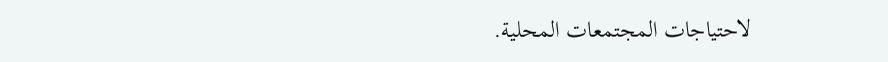لاحتياجات المجتمعات المحلية.